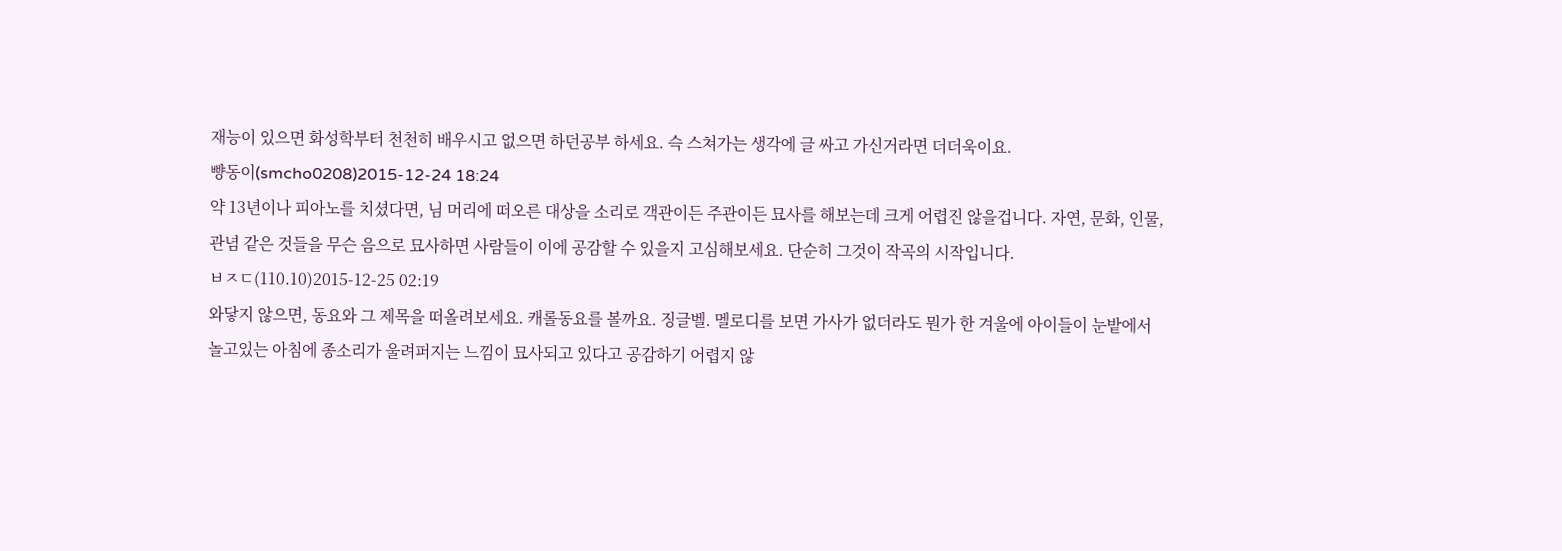재능이 있으면 화성학부터 천천히 배우시고 없으면 하던공부 하세요. 슥 스쳐가는 생각에 글 싸고 가신거라면 더더욱이요.
뺭동이(smcho0208)2015-12-24 18:24
약 13년이나 피아노를 치셨다면, 님 머리에 떠오른 대상을 소리로 객관이든 주관이든 묘사를 해보는데 크게 어렵진 않을겁니다. 자연, 문화, 인물, 관념 같은 것들을 무슨 음으로 묘사하면 사람들이 이에 공감할 수 있을지 고심해보세요. 단순히 그것이 작곡의 시작입니다.
ㅂㅈㄷ(110.10)2015-12-25 02:19
와닿지 않으면, 동요와 그 제목을 떠올려보세요. 캐롤동요를 볼까요. 징글벨. 멜로디를 보면 가사가 없더라도 뭔가 한 겨울에 아이들이 눈밭에서 놀고있는 아침에 종소리가 울려퍼지는 느낌이 묘사되고 있다고 공감하기 어렵지 않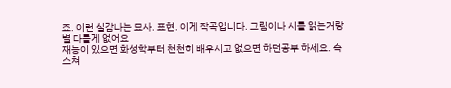죠. 이런 실감나는 묘사. 표현. 이게 작곡입니다. 그림이나 시를 읽는거랑 별 다를게 없어요
재능이 있으면 화성학부터 천천히 배우시고 없으면 하던공부 하세요. 슥 스쳐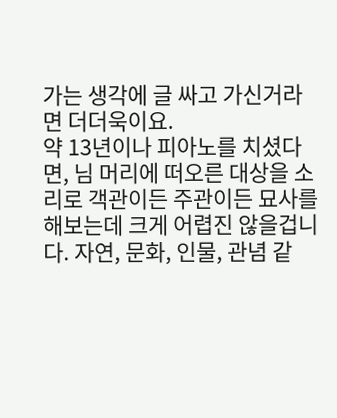가는 생각에 글 싸고 가신거라면 더더욱이요.
약 13년이나 피아노를 치셨다면, 님 머리에 떠오른 대상을 소리로 객관이든 주관이든 묘사를 해보는데 크게 어렵진 않을겁니다. 자연, 문화, 인물, 관념 같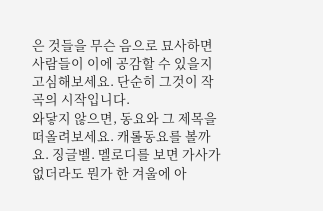은 것들을 무슨 음으로 묘사하면 사람들이 이에 공감할 수 있을지 고심해보세요. 단순히 그것이 작곡의 시작입니다.
와닿지 않으면, 동요와 그 제목을 떠올려보세요. 캐롤동요를 볼까요. 징글벨. 멜로디를 보면 가사가 없더라도 뭔가 한 겨울에 아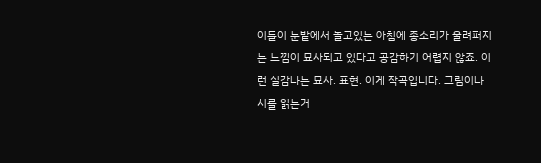이들이 눈밭에서 놀고있는 아침에 종소리가 울려퍼지는 느낌이 묘사되고 있다고 공감하기 어렵지 않죠. 이런 실감나는 묘사. 표현. 이게 작곡입니다. 그림이나 시를 읽는거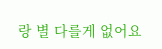랑 별 다를게 없어요